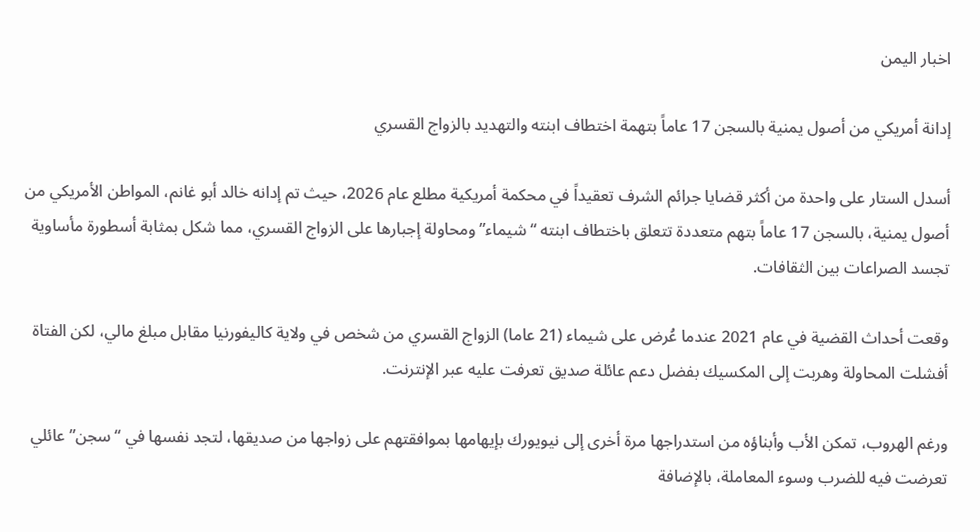اخبار اليمن

إدانة أمريكي من أصول يمنية بالسجن 17 عاماً بتهمة اختطاف ابنته والتهديد بالزواج القسري

أسدل الستار على واحدة من أكثر قضايا جرائم الشرف تعقيداً في محكمة أمريكية مطلع عام 2026، حيث تم إدانه خالد أبو غانم، المواطن الأمريكي من أصول يمنية، بالسجن 17 عاماً بتهم متعددة تتعلق باختطاف ابنته “شيماء” ومحاولة إجبارها على الزواج القسري، مما شكل بمثابة أسطورة مأساوية تجسد الصراعات بين الثقافات.

وقعت أحداث القضية في عام 2021 عندما عُرض على شيماء (21 عاما) الزواج القسري من شخص في ولاية كاليفورنيا مقابل مبلغ مالي، لكن الفتاة أفشلت المحاولة وهربت إلى المكسيك بفضل دعم عائلة صديق تعرفت عليه عبر الإنترنت.

ورغم الهروب، تمكن الأب وأبناؤه من استدراجها مرة أخرى إلى نيويورك بإيهامها بموافقتهم على زواجها من صديقها، لتجد نفسها في “سجن” عائلي تعرضت فيه للضرب وسوء المعاملة، بالإضافة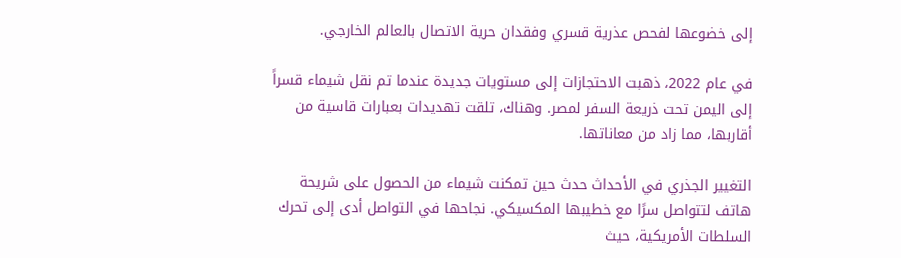إلى خضوعها لفحص عذرية قسري وفقدان حرية الاتصال بالعالم الخارجي.

في عام 2022، ذهبت الاحتجازات إلى مستويات جديدة عندما تم نقل شيماء قسراً إلى اليمن تحت ذريعة السفر لمصر. وهناك، تلقت تهديدات بعبارات قاسية من أقاربها، مما زاد من معاناتها.

التغيير الجذري في الأحداث حدث حين تمكنت شيماء من الحصول على شريحة هاتف لتتواصل سرًا مع خطيبها المكسيكي. نجاحها في التواصل أدى إلى تحرك السلطات الأمريكية، حيث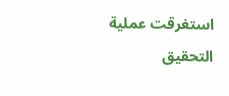استغرقت عملية التحقيق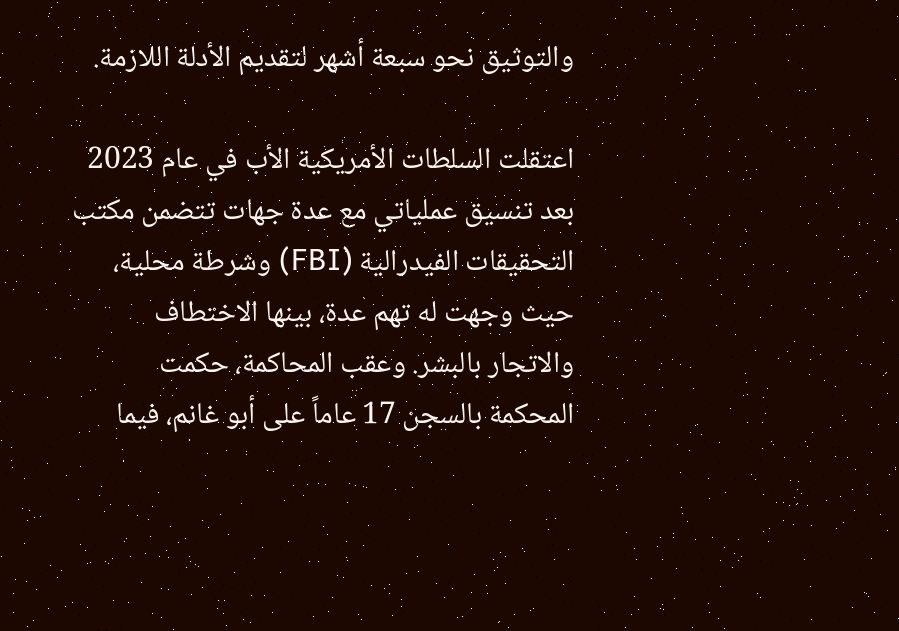والتوثيق نحو سبعة أشهر لتقديم الأدلة اللازمة.

اعتقلت السلطات الأمريكية الأب في عام 2023 بعد تنسيق عملياتي مع عدة جهات تتضمن مكتب التحقيقات الفيدرالية (FBI) وشرطة محلية، حيث وجهت له تهم عدة، بينها الاختطاف والاتجار بالبشر. وعقب المحاكمة، حكمت المحكمة بالسجن 17 عاماً على أبو غانم، فيما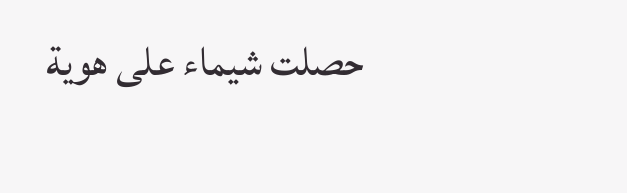حصلت شيماء على هوية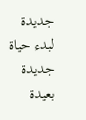جديدة لبدء حياة جديدة بعيدة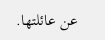عن عائلتها.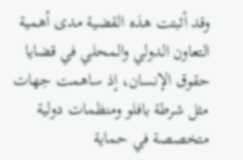وقد أثبتت هذه القضية مدى أهمية التعاون الدولي والمحلي في قضايا حقوق الإنسان، إذ ساهمت جهات مثل شرطة بافلو ومنظمات دولية متخصصة في حماية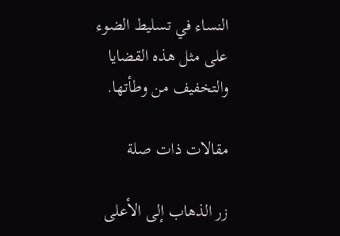النساء في تسليط الضوء على مثل هذه القضايا والتخفيف من وطأتها.

مقالات ذات صلة

زر الذهاب إلى الأعلى